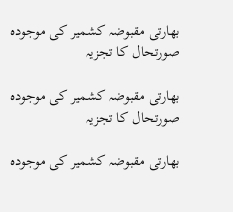بھارتی مقبوضہ کشمیر کی موجودہ صورتحال کا تجزیہ

بھارتی مقبوضہ کشمیر کی موجودہ صورتحال کا تجزیہ

بھارتی مقبوضہ کشمیر کی موجودہ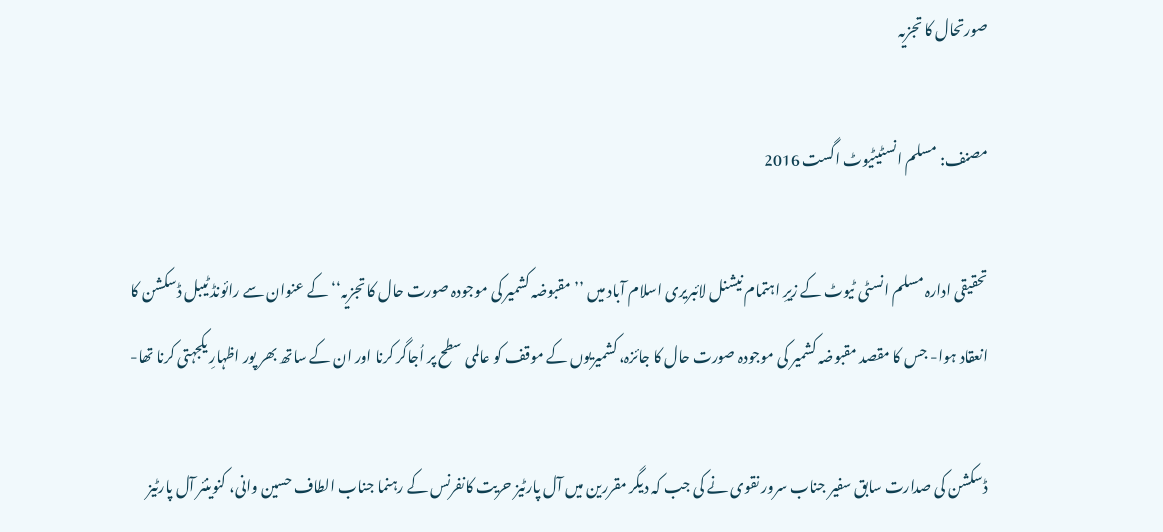صورتحال کا تجزیہ

مصنف: مسلم انسٹیٹیوٹ اگست 2016

تحقیقی ادارہ مسلم انسٹی ٹیوٹ کے زیرِ اہتمام نیشنل لائبریری اسلام آباد میں ’’مقبوضہ کشمیر کی موجودہ صورت حال کا تجزیہ‘‘ کے عنوان سے رائونڈ ٹیبل ڈسکشن کا انعقاد ہوا- جس کا مقصد مقبوضہ کشمیر کی موجودہ صورت حال کا جائزہ، کشمیریوں کے موقف کو عالمی سطح پر اُجاگر کرنا اور ان کے ساتھ بھر پور اظہارِ یکجہتی کرنا تھا-

ڈسکشن کی صدارت سابق سفیر جناب سرور نقوی نے کی جب کہ دیگر مقررین میں آل پارٹیز حریت کانفرنس کے رہنما جناب الطاف حسین وانی، کنوینئر آل پارٹیز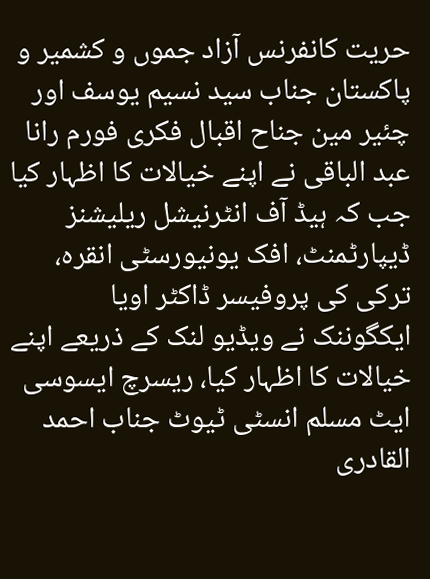حریت کانفرنس آزاد جموں و کشمیر و پاکستان جناب سید نسیم یوسف اور چئیر مین جناح اقبال فکری فورم رانا عبد الباقی نے اپنے خیالات کا اظہار کیا جب کہ ہیڈ آف انٹرنیشل ریلیشنز ڈیپارٹمنٹ، افک یونیورسٹی انقرہ، ترکی کی پروفیسر ڈاکٹر اویا ایکگوننک نے ویڈیو لنک کے ذریعے اپنے خیالات کا اظہار کیا، ریسرچ ایسوسی ایٹ مسلم انسٹی ٹیوٹ جناب احمد القادری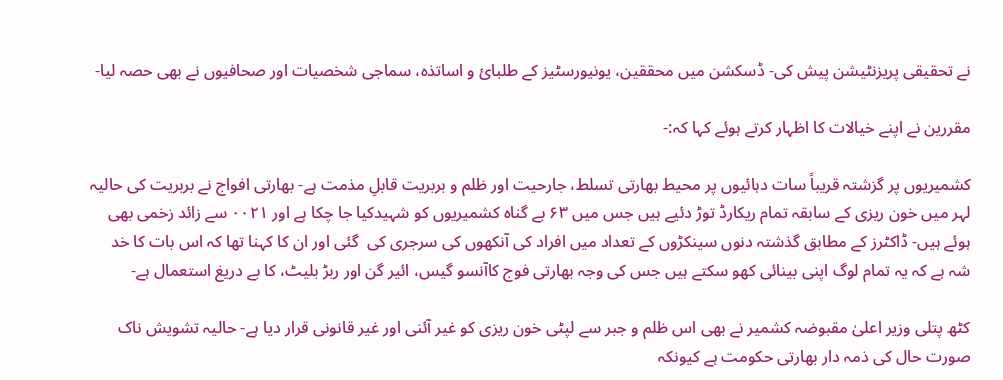نے تحقیقی پریزنٹیشن پیش کی- ڈسکشن میں محققین، یونیورسٹیز کے طلبائ و اساتذہ، سماجی شخصیات اور صحافیوں نے بھی حصہ لیا-

مقررین نے اپنے خیالات کا اظہار کرتے ہوئے کہا کہ:-

کشمیریوں پر گزشتہ قریباً سات دہائیوں پر محیط بھارتی تسلط، جارحیت اور ظلم و بربریت قابلِ مذمت ہے- بھارتی افواج نے بربریت کی حالیہ لہر میں خون ریزی کے سابقہ تمام ریکارڈ توڑ دئیے ہیں جس میں ۶۳ بے گناہ کشمیریوں کو شہیدکیا جا چکا ہے اور ۰۰۲۱ سے زائد زخمی بھی ہوئے ہیں- ڈاکٹرز کے مطابق گذشتہ دنوں سینکڑوں کے تعداد میں افراد کی آنکھوں کی سرجری کی  گئی اور ان کا کہنا تھا کہ اس بات کا خد شہ ہے کہ یہ تمام لوگ اپنی بینائی کھو سکتے ہیں جس کی وجہ بھارتی فوج کاآنسو گیس، ائیر گن اور ربڑ بلیٹ، کا بے دریغ استعمال ہے-

کٹھ پتلی وزیر اعلیٰ مقبوضہ کشمیر نے بھی اس ظلم و جبر سے لپٹی خون ریزی کو غیر آئنی اور غیر قانونی قرار دیا ہے- حالیہ تشویش ناک صورت حال کی ذمہ دار بھارتی حکومت ہے کیونکہ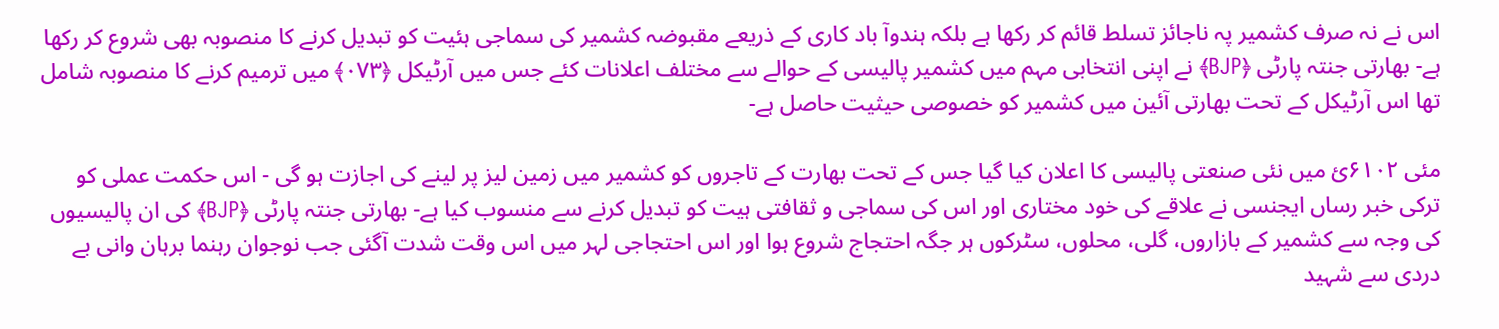اس نے نہ صرف کشمیر پہ ناجائز تسلط قائم کر رکھا ہے بلکہ ہندوآ باد کاری کے ذریعے مقبوضہ کشمیر کی سماجی ہئیت کو تبدیل کرنے کا منصوبہ بھی شروع کر رکھا ہے- بھارتی جنتہ پارٹی ﴿BJP﴾ نے اپنی انتخابی مہم میں کشمیر پالیسی کے حوالے سے مختلف اعلانات کئے جس میں آرٹیکل ﴿۰۷۳﴾ میں ترمیم کرنے کا منصوبہ شامل تھا اس آرٹیکل کے تحت بھارتی آئین میں کشمیر کو خصوصی حیثیت حاصل ہے-

مئی ۶۱۰۲ئ میں نئی صنعتی پالیسی کا اعلان کیا گیا جس کے تحت بھارت کے تاجروں کو کشمیر میں زمین لیز پر لینے کی اجازت ہو گی - اس حکمت عملی کو ترکی خبر رساں ایجنسی نے علاقے کی خود مختاری اور اس کی سماجی و ثقافتی ہیت کو تبدیل کرنے سے منسوب کیا ہے- بھارتی جنتہ پارٹی ﴿BJP﴾ کی ان پالیسیوں کی وجہ سے کشمیر کے بازاروں، گلی، محلوں، سٹرکوں ہر جگہ احتجاج شروع ہوا اور اس احتجاجی لہر میں اس وقت شدت آگئی جب نوجوان رہنما برہان وانی بے دردی سے شہید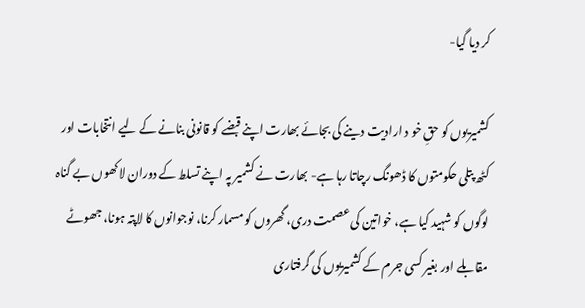کر دیا گیا-

کشمیریوں کو حقِ خو د ارادیت دینے کی بجائے بھارت اپنے قبضے کو قانونی بنانے کے لیے انتخابات اور کٹھ پتلی حکومتوں کا ڈھونگ رچاتا رہا ہے- بھارت نے کشمیر پہ اپنے تسلط کے دوران لاکھوں بے گناہ لوگوں کو شہید کیا ہے، خواتین کی عصمت دری، گھروں کو مسمار کرنا، نوجوانوں کا لاپتہ ہونا، جھوٹے مقابلے اور بغیر کسی جرم کے کشمیریوں کی گرفتاری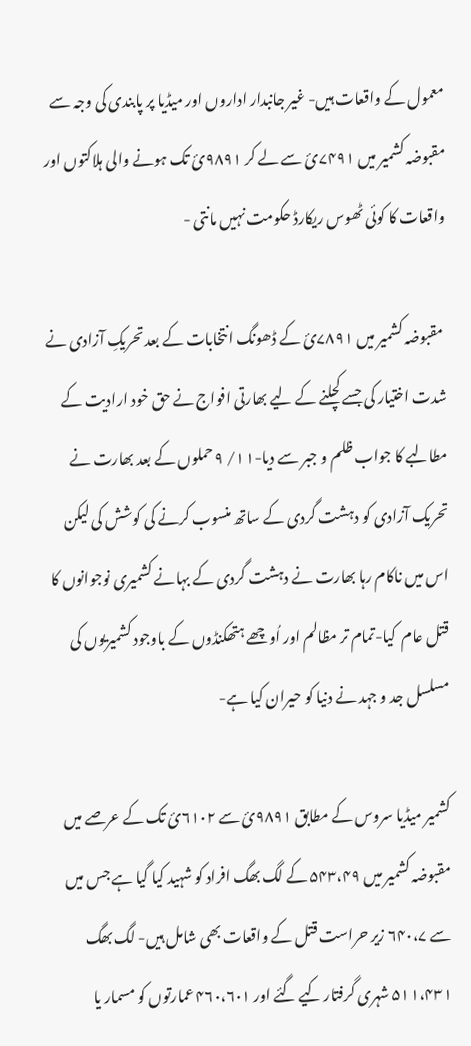معمول کے واقعات ہیں- غیر جانبدار اداروں اور میڈیا پر پابندی کی وجہ سے مقبوضہ کشمیر میں ۷۴۹۱ئ سے لے کر ۹۸۹۱ئ تک ہونے والی ہلاکتوں اور واقعات کا کوئی ٹھوس ریکارڈ حکومت نہیں مانتی -

 مقبوضہ کشمیر میں ۷۸۹۱ئ کے ڈھونگ انتخابات کے بعد تحریکِ آزادی نے شدت اختیار کی جسے کچلنے کے لیے بھارتی افواج نے حق خود ارادیت کے مطالبے کا جواب ظلم و جبر سے دیا-۱۱/ ۹ حملوں کے بعد بھارت نے تحریک آزادی کو دہشت گردی کے ساتھ منسوب کرنے کی کوشش کی لیکن اس میں ناکام رہا بھارت نے دہشت گردی کے بہانے کشمیری نوجوانوں کا قتل عام  کیا-تمام تر مظالم اور اُوچھے ہتھکنڈوں کے باوجود کشمیریوں کی مسلسل جد و جہد نے دنیا کو حیران کیا ہے-

کشمیر میڈیا سروس کے مطابق ۹۸۹۱ئ سے ۶۱۰۲ئ تک کے عرصے میں مقبوضہ کشمیر میں ۵۴۳،۴۹ کے لگ بھگ افراد کو شہید کیا گیا ہے جس میں سے ۶۴۰،۷ زیر حراست قتل کے واقعات بھی شامل ہیں- لگ بھگ ۵۱۱،۴۳۱ شہری گرفتار کیے گئے اور ۴۶۰،۶۰۱ عمارتوں کو مسمار یا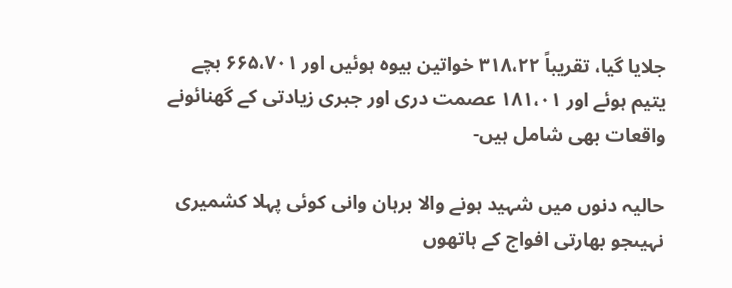جلایا گیا، تقریباً ۳۱۸،۲۲ خواتین بیوہ ہوئیں اور ۶۶۵،۷۰۱ بچے یتیم ہوئے اور ۱۸۱،۰۱ عصمت دری اور جبری زیادتی کے گھنائونے واقعات بھی شامل ہیں-

حالیہ دنوں میں شہید ہونے والا برہان وانی کوئی پہلا کشمیری نہیںجو بھارتی افواج کے ہاتھوں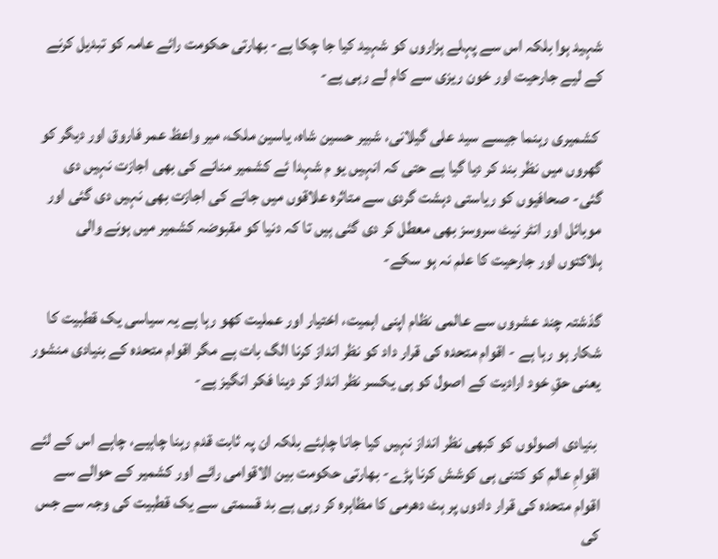شہید ہوا بلکہ اس سے پہلے ہزاروں کو شہید کیا جا چکا ہے- بھارتی حکومت رائے عامہ کو تبدیل کرنے کے لیے جارحیت اور خون ریزی سے کام لے رہی ہے-

 کشمیری رہنما جیسے سید علی گیلانی، شبیر حسین شاہ، یاسین ملک، میر واعظ عمر فاروق اور دیگر کو گھروں میں نظر بند کر دیا گیا ہے حتی کہ انہیں یو م شہدا ئے کشمیر منانے کی بھی اجازت نہیں دی گئی- صحافیوں کو ریاستی دہشت گردی سے متاثرہ علاقوں میں جانے کی اجازت بھی نہیں دی گئی اور موبائل اور انٹر نیٹ سروسز بھی معطل کر دی گئی ہیں تا کہ دنیا کو مقبوضہ کشمیر میں ہونے والی ہلاکتوں اور جارحیت کا علم نہ ہو سکے-

گذشتہ چند عشروں سے عالمی نظام اپنی اہمیت، اختیار اور عملیت کھو رہا ہے یہ سیاسی یک قطبیت کا شکار ہو رہا ہے - اقوام متحدہ کی قرار داد کو نظر انداز کرنا الگ بات ہے مگر اقوام متحدہ کے بنیادی منشور یعنی حقِ خود ارادیت کے اصول کو ہی یکسر نظر انداز کر دینا فکر انگیز ہے-

 بنیادی اصولوں کو کبھی نظر انداز نہیں کیا جانا چاہئے بلکہ ان پہ ثابت قدم رہنا چاہیے، چاہے اس کے لئے اقوامِ عالم کو کتنی ہی کوشش کرنا پڑے- بھارتی حکومت بین الاقوامی رائے اور کشمیر کے حوالے سے اقوام متحدہ کی قرار دادوں پر ہٹ دھرمی کا مظاہرہ کر رہی ہے بد قسمتی سے یک قطبیت کی وجہ سے جس کی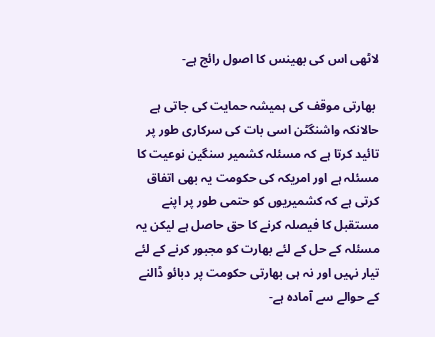لاٹھی اس کی بھینس کا اصول رائج ہے-

 بھارتی موقف کی ہمیشہ حمایت کی جاتی ہے حالانکہ واشنگٹن اسی بات کی سرکاری طور پر تائید کرتا ہے کہ مسئلہ کشمیر سنگین نوعیت کا مسئلہ ہے اور امریکہ کی حکومت یہ بھی اتفاق کرتی ہے کہ کشمیریوں کو حتمی طور پر اپنے مستقبل کا فیصلہ کرنے کا حق حاصل ہے لیکن یہ مسئلہ کے حل کے لئے بھارت کو مجبور کرنے کے لئے تیار نہیں اور نہ ہی بھارتی حکومت پر دبائو ڈالنے کے حوالے سے آمادہ ہے-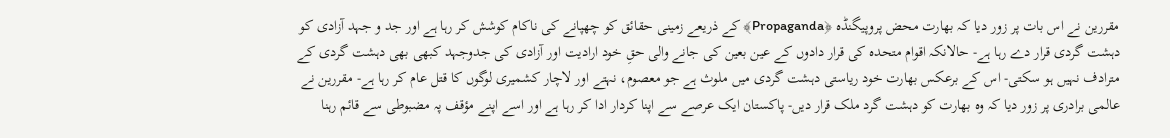مقررین نے اس بات پر زور دیا کہ بھارت محض پروپیگنڈہ ﴿Propaganda﴾ کے ذریعے زمینی حقائق کو چھپانے کی ناکام کوشش کر رہا ہے اور جد و جہد آزادی کو دہشت گردی قرار دے رہا ہے- حالانکہ اقوام متحدہ کی قرار دادوں کے عین بعین کی جانے والی حقِ خود ارادیت اور آزادی کی جدوجہد کبھی بھی دہشت گردی کے مترادف نہیں ہو سکتی- اس کے برعکس بھارت خود ریاستی دہشت گردی میں ملوث ہے جو معصوم، نہتے اور لاچار کشمیری لوگوں کا قتل عام کر رہا ہے- مقررین نے عالمی برادری پر زور دیا کہ وہ بھارت کو دہشت گرد ملک قرار دیں- پاکستان ایک عرصے سے اپنا کردار ادا کر رہا ہے اور اسے اپنے مؤقف پہ مضبوطی سے قائم رہنا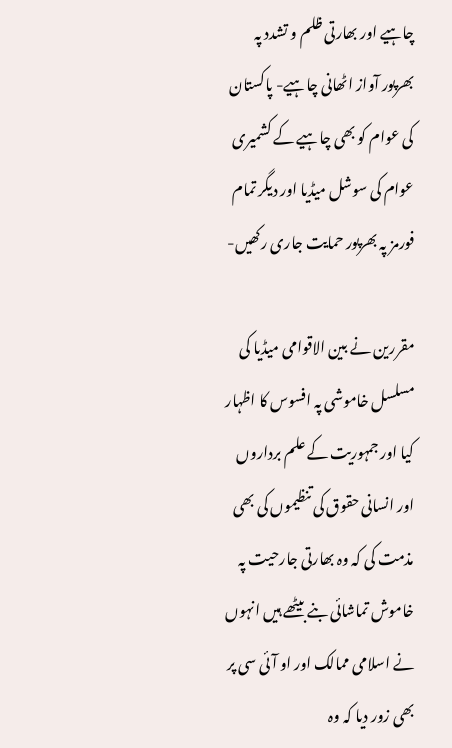چاہیے اور بھارتی ظلم و تشدد پہ بھرپور آواز اٹھانی چاہیے- پاکستان کی عوام کو بھی چاہیے کے کشمیری عوام کی سوشل میڈیا اور دیگر تمام فورمز پہ بھرپور حمایت جاری رکھیں-

مقررین نے بین الاقوامی میڈیا کی مسلسل خاموشی پہ افسوس کا اظہار کیا اور جمہوریت کے علم برداروں اور انسانی حقوق کی تنظیموں کی بھی مذمت کی کہ وہ بھارتی جارحیت پہ خاموش تماشائی بنے بیٹھے ہیں انہوں نے اسلامی ممالک اور او آئی سی پر بھی زور دیا کہ وہ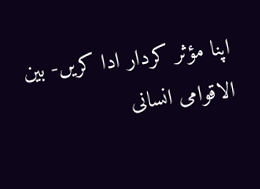اپنا مؤثر کردار ادا کریں- بین الاقوامی انسانی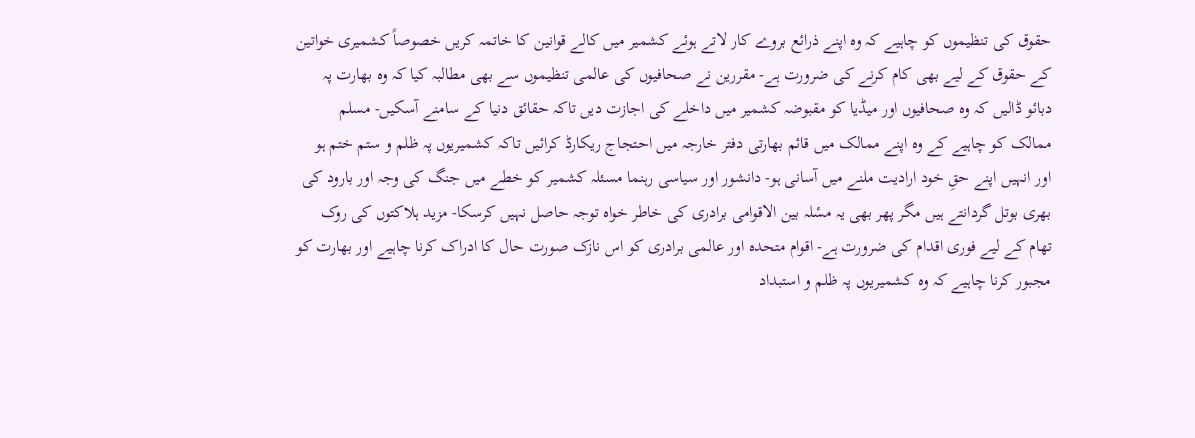حقوق کی تنظیموں کو چاہیے کہ وہ اپنے ذرائع بروے کار لاتے ہوئے کشمیر میں کالے قوانین کا خاتمہ کریں خصوصاً کشمیری خواتین کے حقوق کے لیے بھی کام کرنے کی ضرورت ہے- مقررین نے صحافیوں کی عالمی تنظیموں سے بھی مطالبہ کیا کہ وہ بھارت پہ دبائو ڈالیں کہ وہ صحافیوں اور میڈیا کو مقبوضہ کشمیر میں داخلے کی اجازت دیں تاکہ حقائق دنیا کے سامنے آسکیں- مسلم ممالک کو چاہیے کے وہ اپنے ممالک میں قائم بھارتی دفتر خارجہ میں احتجاج ریکارڈ کرائیں تاکہ کشمیریوں پہ ظلم و ستم ختم ہو اور انہیں اپنے حقِ خود ارادیت ملنے میں آسانی ہو- دانشور اور سیاسی رہنما مسئلہ کشمیر کو خطے میں جنگ کی وجہ اور بارود کی بھری بوتل گردانتے ہیں مگر پھر بھی یہ مسٔلہ بین الاقوامی برادری کی خاطر خواہ توجہ حاصل نہیں کرسکا- مزید ہلاکتوں کی روک تھام کے لیے فوری اقدام کی ضرورت ہے- اقوام متحدہ اور عالمی برادری کو اس نازک صورت حال کا ادراک کرنا چاہیے اور بھارت کو مجبور کرنا چاہیے کہ وہ کشمیریوں پہ ظلم و استبداد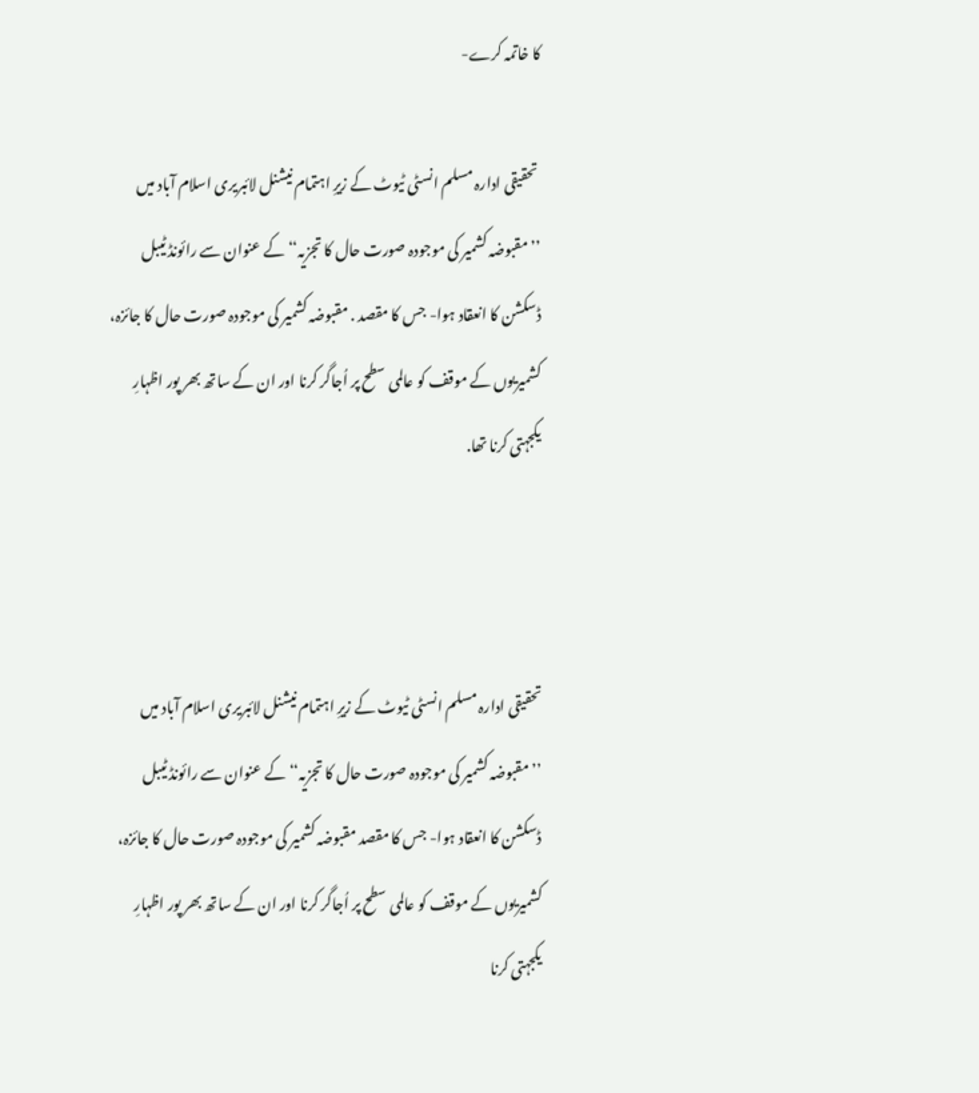کا خاتمہ کرے-

 تحقیقی ادارہ مسلم انسٹی ٹیوٹ کے زیرِ اہتمام نیشنل لائبریری اسلام آباد میں ’’مقبوضہ کشمیر کی موجودہ صورت حال کا تجزیہ‘‘ کے عنوان سے رائونڈ ٹیبل ڈسکشن کا انعقاد ہوا- جس کا مقصد . مقبوضہ کشمیر کی موجودہ صورت حال کا جائزہ، کشمیریوں کے موقف کو عالمی سطح پر اُجاگر کرنا اور ان کے ساتھ بھر پور اظہارِ یکجہتی کرنا تھا.



تحقیقی ادارہ مسلم انسٹی ٹیوٹ کے زیرِ اہتمام نیشنل لائبریری اسلام آباد میں ’’مقبوضہ کشمیر کی موجودہ صورت حال کا تجزیہ‘‘ کے عنوان سے رائونڈ ٹیبل ڈسکشن کا انعقاد ہوا- جس کا مقصد مقبوضہ کشمیر کی موجودہ صورت حال کا جائزہ، کشمیریوں کے موقف کو عالمی سطح پر اُجاگر کرنا اور ان کے ساتھ بھر پور اظہارِ یکجہتی کرنا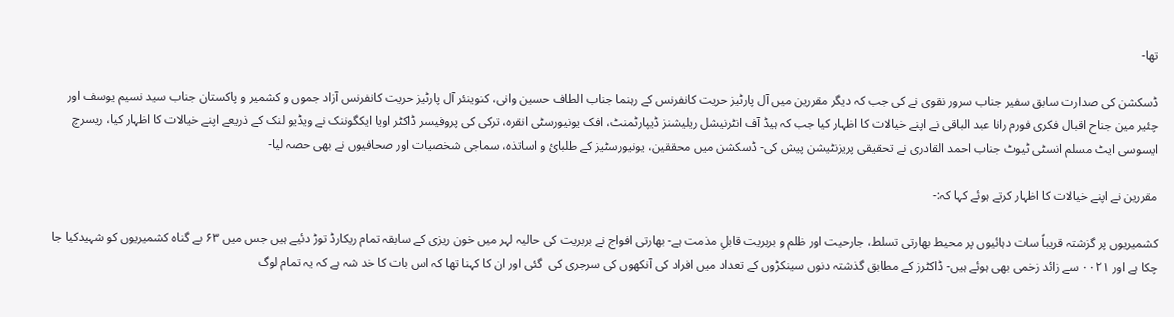تھا-

ڈسکشن کی صدارت سابق سفیر جناب سرور نقوی نے کی جب کہ دیگر مقررین میں آل پارٹیز حریت کانفرنس کے رہنما جناب الطاف حسین وانی، کنوینئر آل پارٹیز حریت کانفرنس آزاد جموں و کشمیر و پاکستان جناب سید نسیم یوسف اور چئیر مین جناح اقبال فکری فورم رانا عبد الباقی نے اپنے خیالات کا اظہار کیا جب کہ ہیڈ آف انٹرنیشل ریلیشنز ڈیپارٹمنٹ، افک یونیورسٹی انقرہ، ترکی کی پروفیسر ڈاکٹر اویا ایکگوننک نے ویڈیو لنک کے ذریعے اپنے خیالات کا اظہار کیا، ریسرچ ایسوسی ایٹ مسلم انسٹی ٹیوٹ جناب احمد القادری نے تحقیقی پریزنٹیشن پیش کی- ڈسکشن میں محققین، یونیورسٹیز کے طلبائ و اساتذہ، سماجی شخصیات اور صحافیوں نے بھی حصہ لیا-

مقررین نے اپنے خیالات کا اظہار کرتے ہوئے کہا کہ:-

کشمیریوں پر گزشتہ قریباً سات دہائیوں پر محیط بھارتی تسلط، جارحیت اور ظلم و بربریت قابلِ مذمت ہے- بھارتی افواج نے بربریت کی حالیہ لہر میں خون ریزی کے سابقہ تمام ریکارڈ توڑ دئیے ہیں جس میں ۶۳ بے گناہ کشمیریوں کو شہیدکیا جا چکا ہے اور ۰۰۲۱ سے زائد زخمی بھی ہوئے ہیں- ڈاکٹرز کے مطابق گذشتہ دنوں سینکڑوں کے تعداد میں افراد کی آنکھوں کی سرجری کی  گئی اور ان کا کہنا تھا کہ اس بات کا خد شہ ہے کہ یہ تمام لوگ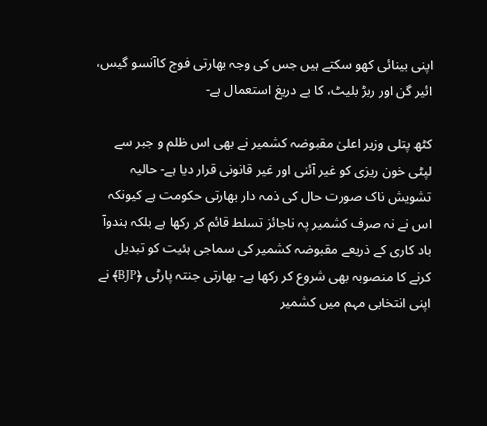اپنی بینائی کھو سکتے ہیں جس کی وجہ بھارتی فوج کاآنسو گیس، ائیر گن اور ربڑ بلیٹ، کا بے دریغ استعمال ہے-

کٹھ پتلی وزیر اعلیٰ مقبوضہ کشمیر نے بھی اس ظلم و جبر سے لپٹی خون ریزی کو غیر آئنی اور غیر قانونی قرار دیا ہے- حالیہ تشویش ناک صورت حال کی ذمہ دار بھارتی حکومت ہے کیونکہ اس نے نہ صرف کشمیر پہ ناجائز تسلط قائم کر رکھا ہے بلکہ ہندوآ باد کاری کے ذریعے مقبوضہ کشمیر کی سماجی ہئیت کو تبدیل کرنے کا منصوبہ بھی شروع کر رکھا ہے- بھارتی جنتہ پارٹی ﴿BJP﴾ نے اپنی انتخابی مہم میں کشمیر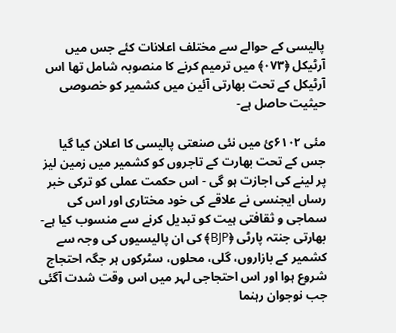پالیسی کے حوالے سے مختلف اعلانات کئے جس میں آرٹیکل ﴿۰۷۳﴾ میں ترمیم کرنے کا منصوبہ شامل تھا اس آرٹیکل کے تحت بھارتی آئین میں کشمیر کو خصوصی حیثیت حاصل ہے-

مئی ۶۱۰۲ئ میں نئی صنعتی پالیسی کا اعلان کیا گیا جس کے تحت بھارت کے تاجروں کو کشمیر میں زمین لیز پر لینے کی اجازت ہو گی - اس حکمت عملی کو ترکی خبر رساں ایجنسی نے علاقے کی خود مختاری اور اس کی سماجی و ثقافتی ہیت کو تبدیل کرنے سے منسوب کیا ہے- بھارتی جنتہ پارٹی ﴿BJP﴾ کی ان پالیسیوں کی وجہ سے کشمیر کے بازاروں، گلی، محلوں، سٹرکوں ہر جگہ احتجاج شروع ہوا اور اس احتجاجی لہر میں اس وقت شدت آگئی جب نوجوان رہنما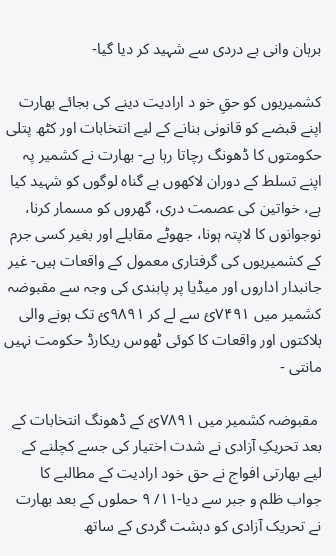برہان وانی بے دردی سے شہید کر دیا گیا-

کشمیریوں کو حقِ خو د ارادیت دینے کی بجائے بھارت اپنے قبضے کو قانونی بنانے کے لیے انتخابات اور کٹھ پتلی حکومتوں کا ڈھونگ رچاتا رہا ہے- بھارت نے کشمیر پہ اپنے تسلط کے دوران لاکھوں بے گناہ لوگوں کو شہید کیا ہے، خواتین کی عصمت دری، گھروں کو مسمار کرنا، نوجوانوں کا لاپتہ ہونا، جھوٹے مقابلے اور بغیر کسی جرم کے کشمیریوں کی گرفتاری معمول کے واقعات ہیں- غیر جانبدار اداروں اور میڈیا پر پابندی کی وجہ سے مقبوضہ کشمیر میں ۷۴۹۱ئ سے لے کر ۹۸۹۱ئ تک ہونے والی ہلاکتوں اور واقعات کا کوئی ٹھوس ریکارڈ حکومت نہیں مانتی -

 مقبوضہ کشمیر میں ۷۸۹۱ئ کے ڈھونگ انتخابات کے بعد تحریکِ آزادی نے شدت اختیار کی جسے کچلنے کے لیے بھارتی افواج نے حق خود ارادیت کے مطالبے کا جواب ظلم و جبر سے دیا-۱۱/ ۹ حملوں کے بعد بھارت نے تحریک آزادی کو دہشت گردی کے ساتھ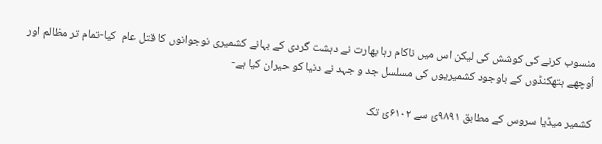منسوب کرنے کی کوشش کی لیکن اس میں ناکام رہا بھارت نے دہشت گردی کے بہانے کشمیری نوجوانوں کا قتل عام  کیا-تمام تر مظالم اور اُوچھے ہتھکنڈوں کے باوجود کشمیریوں کی مسلسل جد و جہد نے دنیا کو حیران کیا ہے-

کشمیر میڈیا سروس کے مطابق ۹۸۹۱ئ سے ۶۱۰۲ئ تک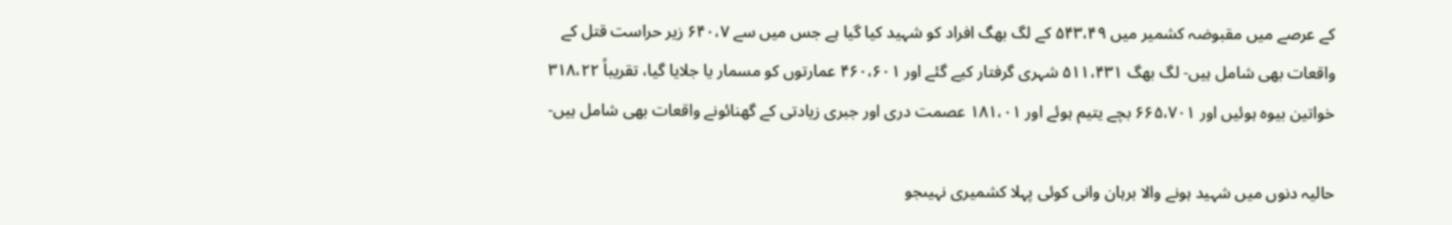کے عرصے میں مقبوضہ کشمیر میں ۵۴۳،۴۹ کے لگ بھگ افراد کو شہید کیا گیا ہے جس میں سے ۶۴۰،۷ زیر حراست قتل کے واقعات بھی شامل ہیں- لگ بھگ ۵۱۱،۴۳۱ شہری گرفتار کیے گئے اور ۴۶۰،۶۰۱ عمارتوں کو مسمار یا جلایا گیا، تقریباً ۳۱۸،۲۲ خواتین بیوہ ہوئیں اور ۶۶۵،۷۰۱ بچے یتیم ہوئے اور ۱۸۱،۰۱ عصمت دری اور جبری زیادتی کے گھنائونے واقعات بھی شامل ہیں-

حالیہ دنوں میں شہید ہونے والا برہان وانی کوئی پہلا کشمیری نہیںجو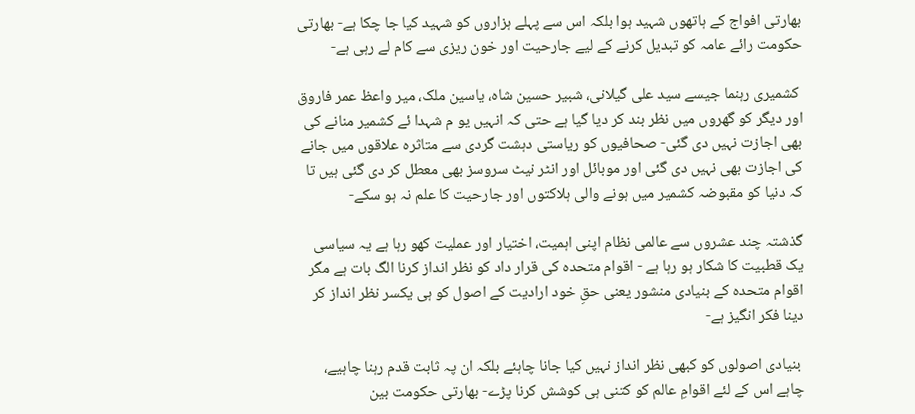بھارتی افواج کے ہاتھوں شہید ہوا بلکہ اس سے پہلے ہزاروں کو شہید کیا جا چکا ہے- بھارتی حکومت رائے عامہ کو تبدیل کرنے کے لیے جارحیت اور خون ریزی سے کام لے رہی ہے-

 کشمیری رہنما جیسے سید علی گیلانی، شبیر حسین شاہ، یاسین ملک، میر واعظ عمر فاروق اور دیگر کو گھروں میں نظر بند کر دیا گیا ہے حتی کہ انہیں یو م شہدا ئے کشمیر منانے کی بھی اجازت نہیں دی گئی- صحافیوں کو ریاستی دہشت گردی سے متاثرہ علاقوں میں جانے کی اجازت بھی نہیں دی گئی اور موبائل اور انٹر نیٹ سروسز بھی معطل کر دی گئی ہیں تا کہ دنیا کو مقبوضہ کشمیر میں ہونے والی ہلاکتوں اور جارحیت کا علم نہ ہو سکے-

گذشتہ چند عشروں سے عالمی نظام اپنی اہمیت، اختیار اور عملیت کھو رہا ہے یہ سیاسی یک قطبیت کا شکار ہو رہا ہے - اقوام متحدہ کی قرار داد کو نظر انداز کرنا الگ بات ہے مگر اقوام متحدہ کے بنیادی منشور یعنی حقِ خود ارادیت کے اصول کو ہی یکسر نظر انداز کر دینا فکر انگیز ہے-

 بنیادی اصولوں کو کبھی نظر انداز نہیں کیا جانا چاہئے بلکہ ان پہ ثابت قدم رہنا چاہیے، چاہے اس کے لئے اقوامِ عالم کو کتنی ہی کوشش کرنا پڑے- بھارتی حکومت بین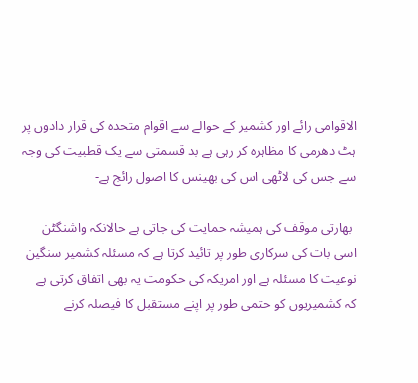الاقوامی رائے اور کشمیر کے حوالے سے اقوام متحدہ کی قرار دادوں پر ہٹ دھرمی کا مظاہرہ کر رہی ہے بد قسمتی سے یک قطبیت کی وجہ سے جس کی لاٹھی اس کی بھینس کا اصول رائج ہے-

 بھارتی موقف کی ہمیشہ حمایت کی جاتی ہے حالانکہ واشنگٹن اسی بات کی سرکاری طور پر تائید کرتا ہے کہ مسئلہ کشمیر سنگین نوعیت کا مسئلہ ہے اور امریکہ کی حکومت یہ بھی اتفاق کرتی ہے کہ کشمیریوں کو حتمی طور پر اپنے مستقبل کا فیصلہ کرنے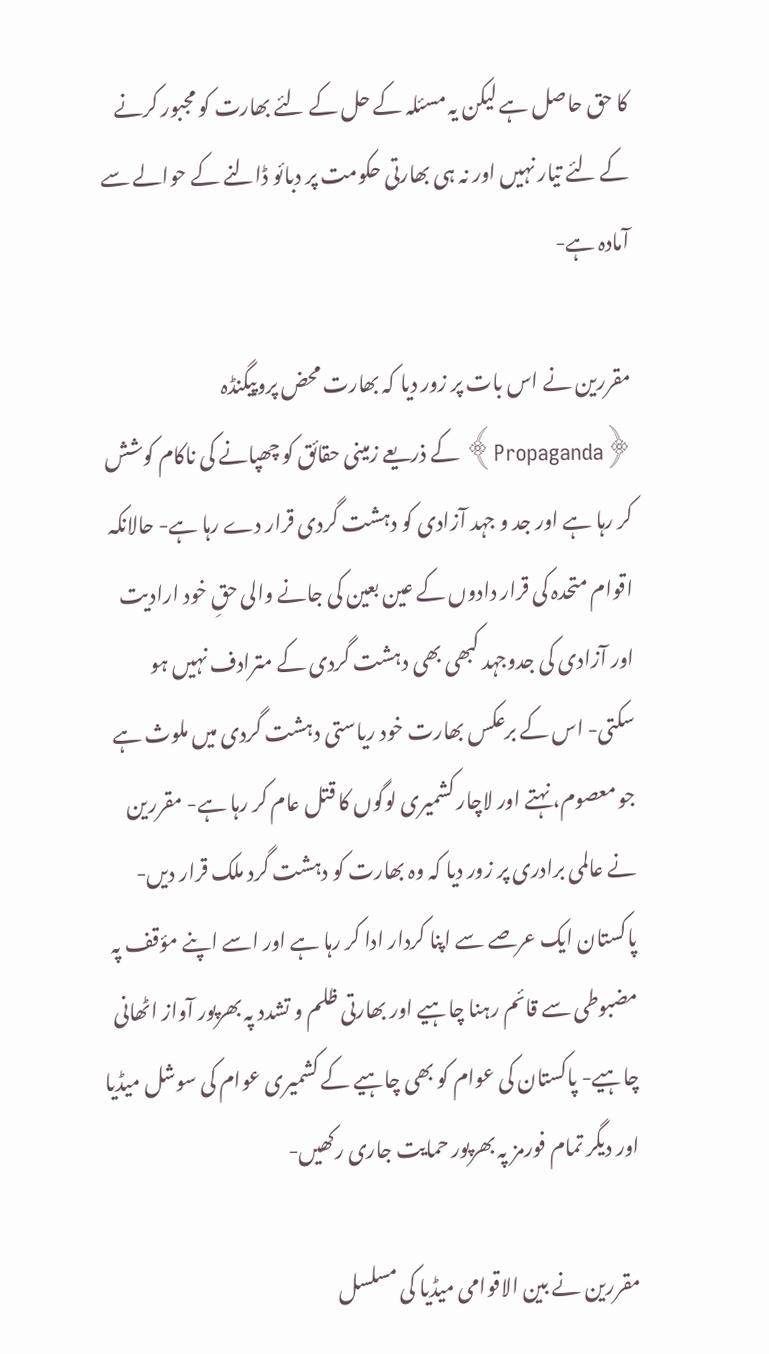کا حق حاصل ہے لیکن یہ مسئلہ کے حل کے لئے بھارت کو مجبور کرنے کے لئے تیار نہیں اور نہ ہی بھارتی حکومت پر دبائو ڈالنے کے حوالے سے آمادہ ہے-

مقررین نے اس بات پر زور دیا کہ بھارت محض پروپیگنڈہ ﴿Propaganda﴾ کے ذریعے زمینی حقائق کو چھپانے کی ناکام کوشش کر رہا ہے اور جد و جہد آزادی کو دہشت گردی قرار دے رہا ہے- حالانکہ اقوام متحدہ کی قرار دادوں کے عین بعین کی جانے والی حقِ خود ارادیت اور آزادی کی جدوجہد کبھی بھی دہشت گردی کے مترادف نہیں ہو سکتی- اس کے برعکس بھارت خود ریاستی دہشت گردی میں ملوث ہے جو معصوم، نہتے اور لاچار کشمیری لوگوں کا قتل عام کر رہا ہے- مقررین نے عالمی برادری پر زور دیا کہ وہ بھارت کو دہشت گرد ملک قرار دیں- پاکستان ایک عرصے سے اپنا کردار ادا کر رہا ہے اور اسے اپنے مؤقف پہ مضبوطی سے قائم رہنا چاہیے اور بھارتی ظلم و تشدد پہ بھرپور آواز اٹھانی چاہیے- پاکستان کی عوام کو بھی چاہیے کے کشمیری عوام کی سوشل میڈیا اور دیگر تمام فورمز پہ بھرپور حمایت جاری رکھیں-

مقررین نے بین الاقوامی میڈیا کی مسلسل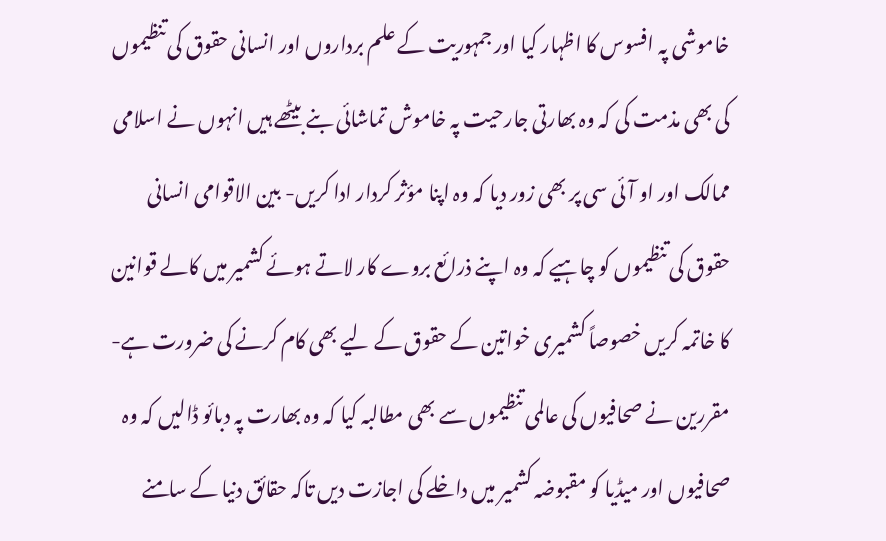خاموشی پہ افسوس کا اظہار کیا اور جمہوریت کے علم برداروں اور انسانی حقوق کی تنظیموں کی بھی مذمت کی کہ وہ بھارتی جارحیت پہ خاموش تماشائی بنے بیٹھے ہیں انہوں نے اسلامی ممالک اور او آئی سی پر بھی زور دیا کہ وہ اپنا مؤثر کردار ادا کریں- بین الاقوامی انسانی حقوق کی تنظیموں کو چاہیے کہ وہ اپنے ذرائع بروے کار لاتے ہوئے کشمیر میں کالے قوانین کا خاتمہ کریں خصوصاً کشمیری خواتین کے حقوق کے لیے بھی کام کرنے کی ضرورت ہے- مقررین نے صحافیوں کی عالمی تنظیموں سے بھی مطالبہ کیا کہ وہ بھارت پہ دبائو ڈالیں کہ وہ صحافیوں اور میڈیا کو مقبوضہ کشمیر میں داخلے کی اجازت دیں تاکہ حقائق دنیا کے سامنے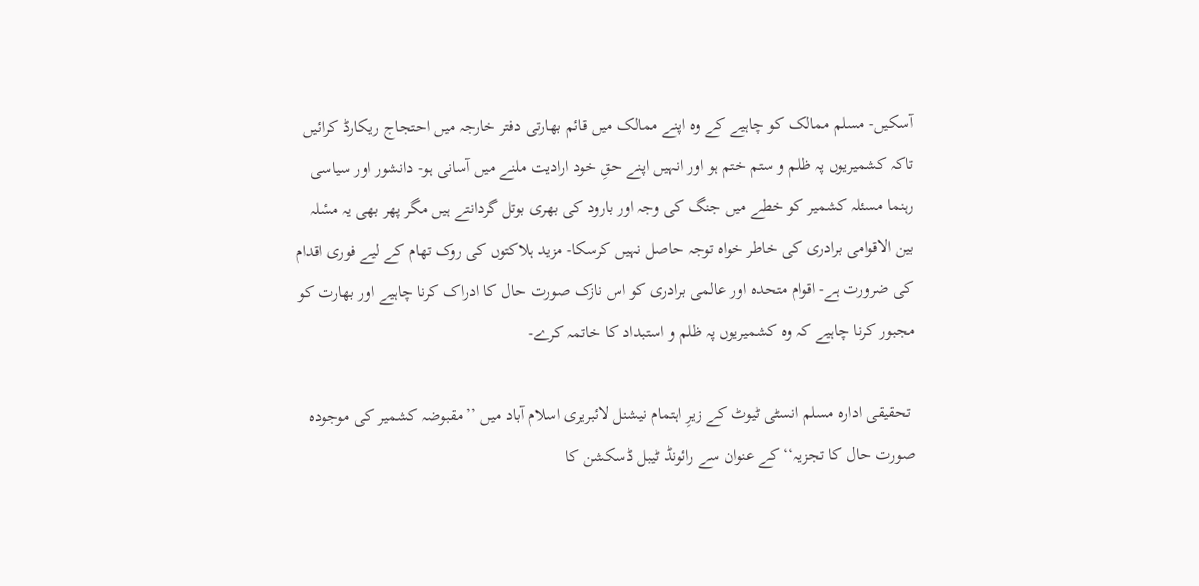آسکیں- مسلم ممالک کو چاہیے کے وہ اپنے ممالک میں قائم بھارتی دفتر خارجہ میں احتجاج ریکارڈ کرائیں تاکہ کشمیریوں پہ ظلم و ستم ختم ہو اور انہیں اپنے حقِ خود ارادیت ملنے میں آسانی ہو- دانشور اور سیاسی رہنما مسئلہ کشمیر کو خطے میں جنگ کی وجہ اور بارود کی بھری بوتل گردانتے ہیں مگر پھر بھی یہ مسٔلہ بین الاقوامی برادری کی خاطر خواہ توجہ حاصل نہیں کرسکا- مزید ہلاکتوں کی روک تھام کے لیے فوری اقدام کی ضرورت ہے- اقوام متحدہ اور عالمی برادری کو اس نازک صورت حال کا ادراک کرنا چاہیے اور بھارت کو مجبور کرنا چاہیے کہ وہ کشمیریوں پہ ظلم و استبداد کا خاتمہ کرے-

 تحقیقی ادارہ مسلم انسٹی ٹیوٹ کے زیرِ اہتمام نیشنل لائبریری اسلام آباد میں ’’مقبوضہ کشمیر کی موجودہ صورت حال کا تجزیہ‘‘ کے عنوان سے رائونڈ ٹیبل ڈسکشن کا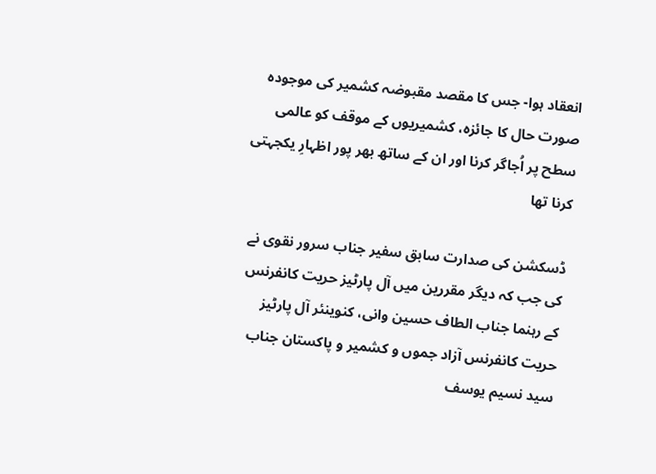انعقاد ہوا- جس کا مقصد مقبوضہ کشمیر کی موجودہ صورت حال کا جائزہ، کشمیریوں کے موقف کو عالمی سطح پر اُجاگر کرنا اور ان کے ساتھ بھر پور اظہارِ یکجہتی کرنا تھا

ڈسکشن کی صدارت سابق سفیر جناب سرور نقوی نے کی جب کہ دیگر مقررین میں آل پارٹیز حریت کانفرنس کے رہنما جناب الطاف حسین وانی، کنوینئر آل پارٹیز حریت کانفرنس آزاد جموں و کشمیر و پاکستان جناب سید نسیم یوسف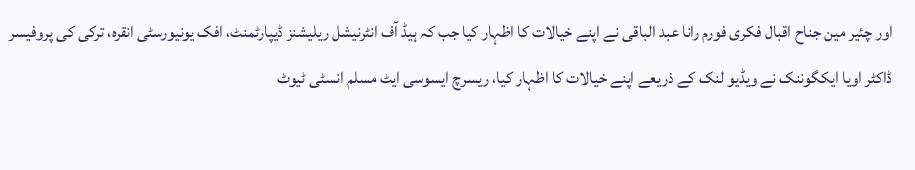اور چئیر مین جناح اقبال فکری فورم رانا عبد الباقی نے اپنے خیالات کا اظہار کیا جب کہ ہیڈ آف انٹرنیشل ریلیشنز ڈیپارٹمنٹ، افک یونیورسٹی انقرہ، ترکی کی پروفیسر ڈاکٹر اویا ایکگوننک نے ویڈیو لنک کے ذریعے اپنے خیالات کا اظہار کیا، ریسرچ ایسوسی ایٹ مسلم انسٹی ٹیوٹ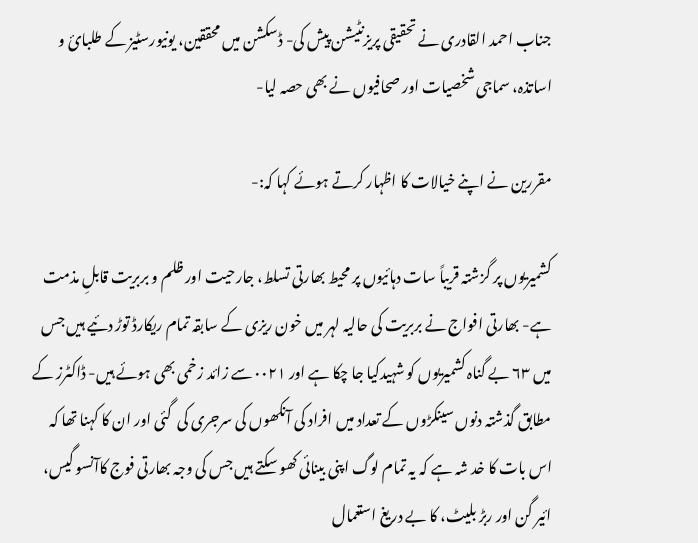جناب احمد القادری نے تحقیقی پریزنٹیشن پیش کی- ڈسکشن میں محققین، یونیورسٹیز کے طلبائ و اساتذہ، سماجی شخصیات اور صحافیوں نے بھی حصہ لیا-

مقررین نے اپنے خیالات کا اظہار کرتے ہوئے کہا کہ:-

کشمیریوں پر گزشتہ قریباً سات دہائیوں پر محیط بھارتی تسلط، جارحیت اور ظلم و بربریت قابلِ مذمت ہے- بھارتی افواج نے بربریت کی حالیہ لہر میں خون ریزی کے سابقہ تمام ریکارڈ توڑ دئیے ہیں جس میں ۶۳ بے گناہ کشمیریوں کو شہیدکیا جا چکا ہے اور ۰۰۲۱ سے زائد زخمی بھی ہوئے ہیں- ڈاکٹرز کے مطابق گذشتہ دنوں سینکڑوں کے تعداد میں افراد کی آنکھوں کی سرجری کی  گئی اور ان کا کہنا تھا کہ اس بات کا خد شہ ہے کہ یہ تمام لوگ اپنی بینائی کھو سکتے ہیں جس کی وجہ بھارتی فوج کاآنسو گیس، ائیر گن اور ربڑ بلیٹ، کا بے دریغ استعمال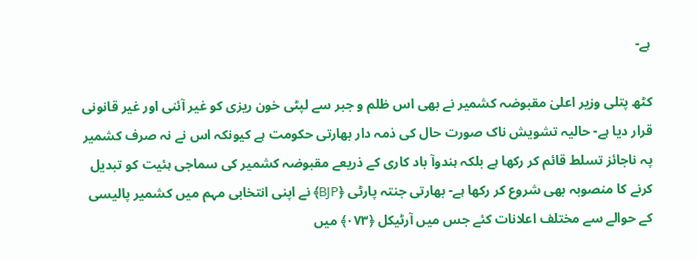ہے-

کٹھ پتلی وزیر اعلیٰ مقبوضہ کشمیر نے بھی اس ظلم و جبر سے لپٹی خون ریزی کو غیر آئنی اور غیر قانونی قرار دیا ہے- حالیہ تشویش ناک صورت حال کی ذمہ دار بھارتی حکومت ہے کیونکہ اس نے نہ صرف کشمیر پہ ناجائز تسلط قائم کر رکھا ہے بلکہ ہندوآ باد کاری کے ذریعے مقبوضہ کشمیر کی سماجی ہئیت کو تبدیل کرنے کا منصوبہ بھی شروع کر رکھا ہے- بھارتی جنتہ پارٹی ﴿BJP﴾ نے اپنی انتخابی مہم میں کشمیر پالیسی کے حوالے سے مختلف اعلانات کئے جس میں آرٹیکل ﴿۰۷۳﴾ میں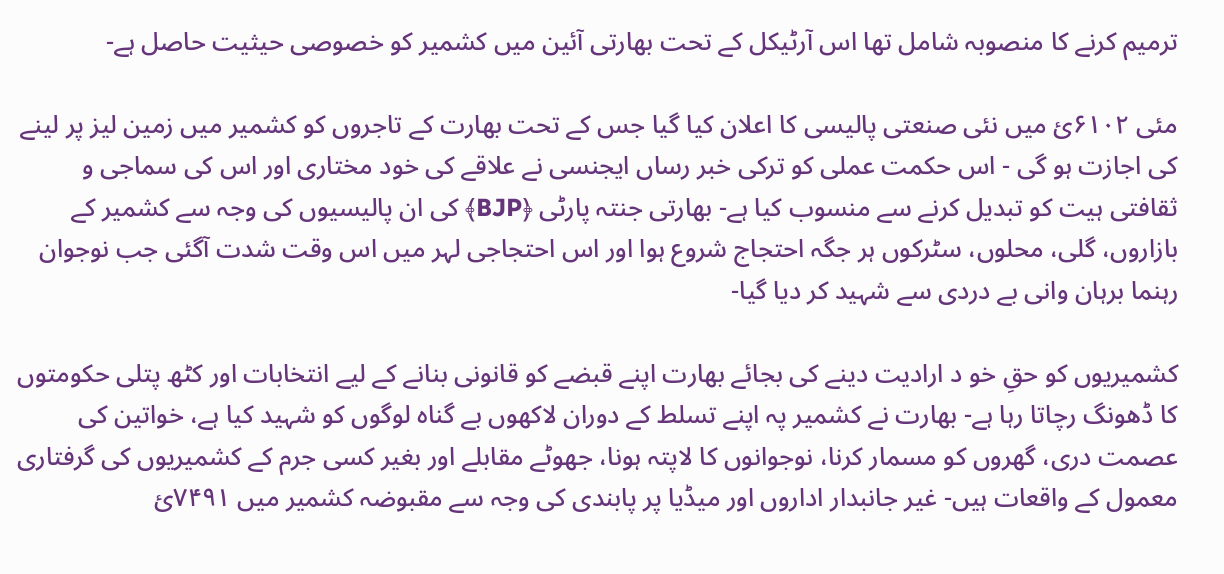ترمیم کرنے کا منصوبہ شامل تھا اس آرٹیکل کے تحت بھارتی آئین میں کشمیر کو خصوصی حیثیت حاصل ہے-

مئی ۶۱۰۲ئ میں نئی صنعتی پالیسی کا اعلان کیا گیا جس کے تحت بھارت کے تاجروں کو کشمیر میں زمین لیز پر لینے کی اجازت ہو گی - اس حکمت عملی کو ترکی خبر رساں ایجنسی نے علاقے کی خود مختاری اور اس کی سماجی و ثقافتی ہیت کو تبدیل کرنے سے منسوب کیا ہے- بھارتی جنتہ پارٹی ﴿BJP﴾ کی ان پالیسیوں کی وجہ سے کشمیر کے بازاروں، گلی، محلوں، سٹرکوں ہر جگہ احتجاج شروع ہوا اور اس احتجاجی لہر میں اس وقت شدت آگئی جب نوجوان رہنما برہان وانی بے دردی سے شہید کر دیا گیا-

کشمیریوں کو حقِ خو د ارادیت دینے کی بجائے بھارت اپنے قبضے کو قانونی بنانے کے لیے انتخابات اور کٹھ پتلی حکومتوں کا ڈھونگ رچاتا رہا ہے- بھارت نے کشمیر پہ اپنے تسلط کے دوران لاکھوں بے گناہ لوگوں کو شہید کیا ہے، خواتین کی عصمت دری، گھروں کو مسمار کرنا، نوجوانوں کا لاپتہ ہونا، جھوٹے مقابلے اور بغیر کسی جرم کے کشمیریوں کی گرفتاری معمول کے واقعات ہیں- غیر جانبدار اداروں اور میڈیا پر پابندی کی وجہ سے مقبوضہ کشمیر میں ۷۴۹۱ئ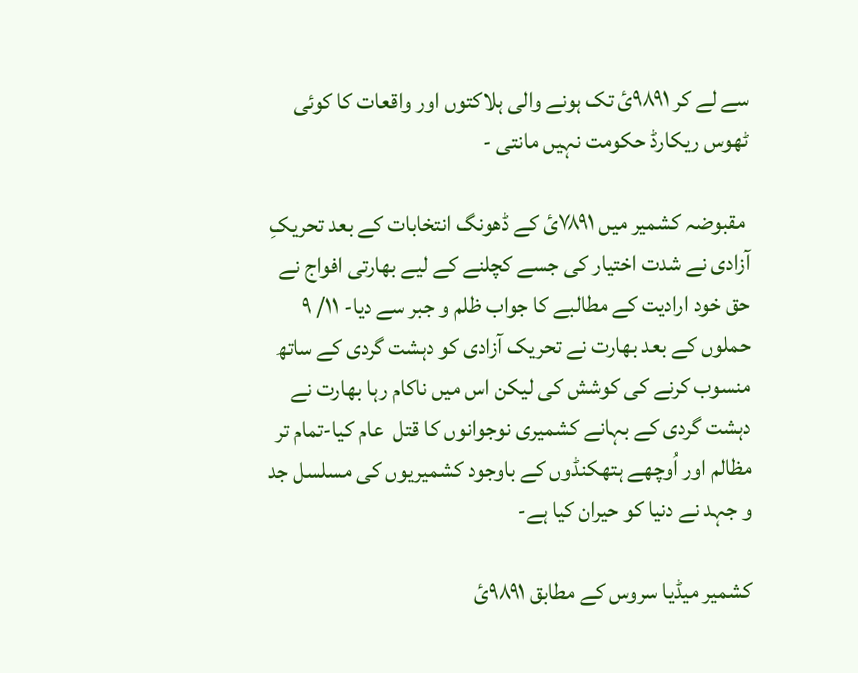سے لے کر ۹۸۹۱ئ تک ہونے والی ہلاکتوں اور واقعات کا کوئی ٹھوس ریکارڈ حکومت نہیں مانتی -

 مقبوضہ کشمیر میں ۷۸۹۱ئ کے ڈھونگ انتخابات کے بعد تحریکِ آزادی نے شدت اختیار کی جسے کچلنے کے لیے بھارتی افواج نے حق خود ارادیت کے مطالبے کا جواب ظلم و جبر سے دیا- ۱۱/ ۹ حملوں کے بعد بھارت نے تحریک آزادی کو دہشت گردی کے ساتھ منسوب کرنے کی کوشش کی لیکن اس میں ناکام رہا بھارت نے دہشت گردی کے بہانے کشمیری نوجوانوں کا قتل  عام کیا-تمام تر مظالم اور اُوچھے ہتھکنڈوں کے باوجود کشمیریوں کی مسلسل جد و جہد نے دنیا کو حیران کیا ہے-

کشمیر میڈیا سروس کے مطابق ۹۸۹۱ئ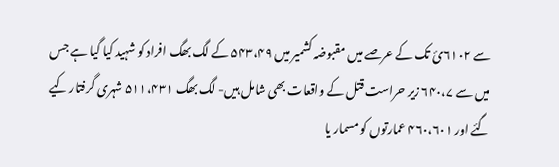سے ۶۱۰۲ئ تک کے عرصے میں مقبوضہ کشمیر میں ۵۴۳،۴۹ کے لگ بھگ افراد کو شہید کیا گیا ہے جس میں سے ۶۴۰،۷ زیر حراست قتل کے واقعات بھی شامل ہیں- لگ بھگ ۵۱۱،۴۳۱ شہری گرفتار کیے گئے اور ۴۶۰،۶۰۱ عمارتوں کو مسمار یا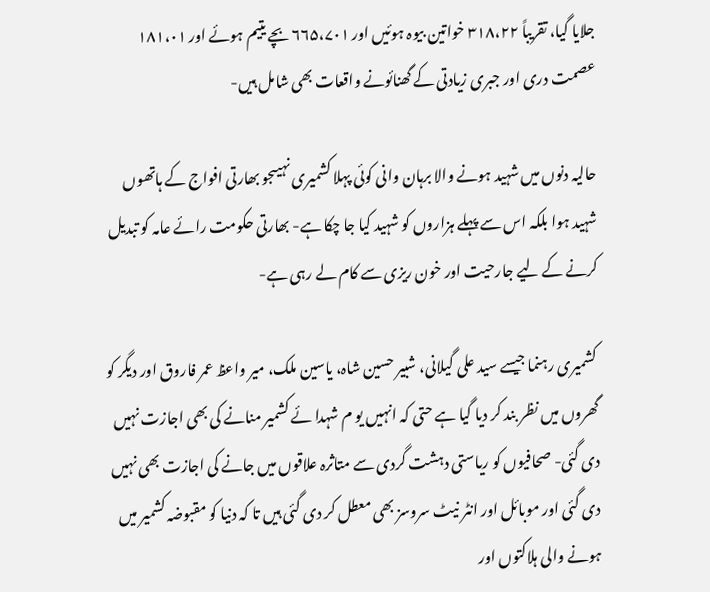جلایا گیا، تقریباً ۳۱۸،۲۲ خواتین بیوہ ہوئیں اور ۶۶۵،۷۰۱ بچے یتیم ہوئے اور ۱۸۱،۰۱ عصمت دری اور جبری زیادتی کے گھنائونے واقعات بھی شامل ہیں-

حالیہ دنوں میں شہید ہونے والا برہان وانی کوئی پہلا کشمیری نہیںجو بھارتی افواج کے ہاتھوں شہید ہوا بلکہ اس سے پہلے ہزاروں کو شہید کیا جا چکا ہے- بھارتی حکومت رائے عامہ کو تبدیل کرنے کے لیے جارحیت اور خون ریزی سے کام لے رہی ہے-

 کشمیری رہنما جیسے سید علی گیلانی، شبیر حسین شاہ، یاسین ملک، میر واعظ عمر فاروق اور دیگر کو گھروں میں نظر بند کر دیا گیا ہے حتی کہ انہیں یو م شہدا ئے کشمیر منانے کی بھی اجازت نہیں دی گئی- صحافیوں کو ریاستی دہشت گردی سے متاثرہ علاقوں میں جانے کی اجازت بھی نہیں دی گئی اور موبائل اور انٹر نیٹ سروسز بھی معطل کر دی گئی ہیں تا کہ دنیا کو مقبوضہ کشمیر میں ہونے والی ہلاکتوں اور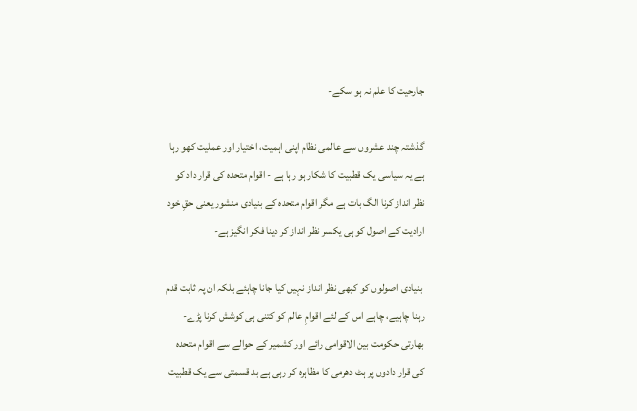جارحیت کا علم نہ ہو سکے-

گذشتہ چند عشروں سے عالمی نظام اپنی اہمیت، اختیار اور عملیت کھو رہا ہے یہ سیاسی یک قطبیت کا شکار ہو رہا ہے - اقوام متحدہ کی قرار داد کو نظر انداز کرنا الگ بات ہے مگر اقوام متحدہ کے بنیادی منشور یعنی حقِ خود ارادیت کے اصول کو ہی یکسر نظر انداز کر دینا فکر انگیز ہے-

 بنیادی اصولوں کو کبھی نظر انداز نہیں کیا جانا چاہئے بلکہ ان پہ ثابت قدم رہنا چاہیے، چاہے اس کے لئے اقوامِ عالم کو کتنی ہی کوشش کرنا پڑے- بھارتی حکومت بین الاقوامی رائے اور کشمیر کے حوالے سے اقوام متحدہ کی قرار دادوں پر ہٹ دھرمی کا مظاہرہ کر رہی ہے بد قسمتی سے یک قطبیت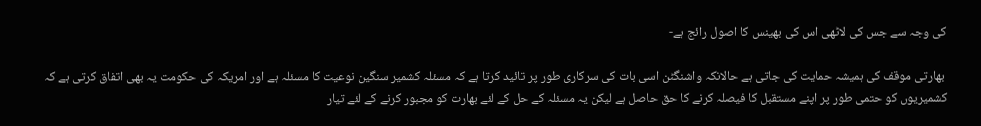کی وجہ سے جس کی لاٹھی اس کی بھینس کا اصول رائج ہے-

 بھارتی موقف کی ہمیشہ حمایت کی جاتی ہے حالانکہ واشنگٹن اسی بات کی سرکاری طور پر تائید کرتا ہے کہ مسئلہ کشمیر سنگین نوعیت کا مسئلہ ہے اور امریکہ کی حکومت یہ بھی اتفاق کرتی ہے کہ کشمیریوں کو حتمی طور پر اپنے مستقبل کا فیصلہ کرنے کا حق حاصل ہے لیکن یہ مسئلہ کے حل کے لئے بھارت کو مجبور کرنے کے لئے تیار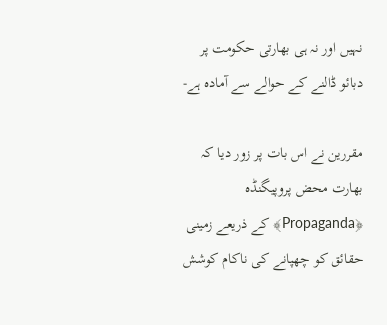نہیں اور نہ ہی بھارتی حکومت پر دبائو ڈالنے کے حوالے سے آمادہ ہے-

مقررین نے اس بات پر زور دیا کہ بھارت محض پروپیگنڈہ ﴿Propaganda﴾ کے ذریعے زمینی حقائق کو چھپانے کی ناکام کوشش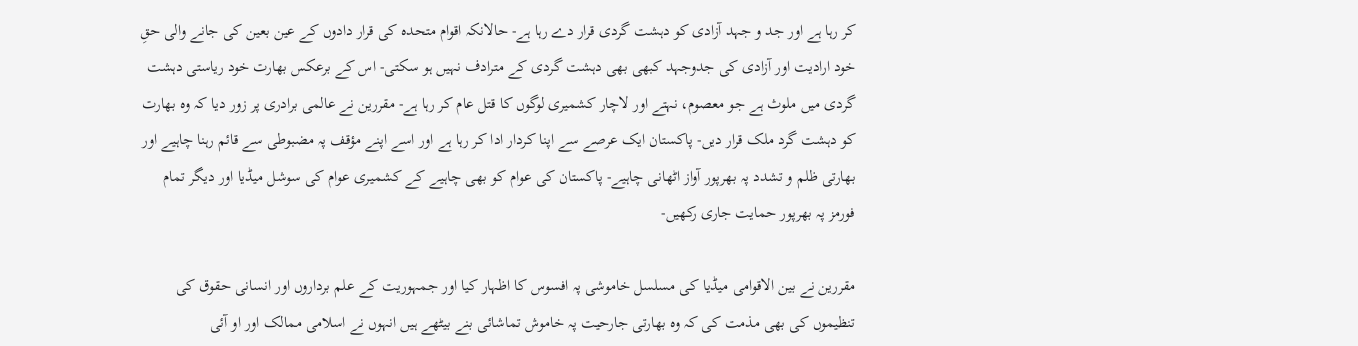کر رہا ہے اور جد و جہد آزادی کو دہشت گردی قرار دے رہا ہے- حالانکہ اقوام متحدہ کی قرار دادوں کے عین بعین کی جانے والی حقِ خود ارادیت اور آزادی کی جدوجہد کبھی بھی دہشت گردی کے مترادف نہیں ہو سکتی- اس کے برعکس بھارت خود ریاستی دہشت گردی میں ملوث ہے جو معصوم، نہتے اور لاچار کشمیری لوگوں کا قتل عام کر رہا ہے- مقررین نے عالمی برادری پر زور دیا کہ وہ بھارت کو دہشت گرد ملک قرار دیں- پاکستان ایک عرصے سے اپنا کردار ادا کر رہا ہے اور اسے اپنے مؤقف پہ مضبوطی سے قائم رہنا چاہیے اور بھارتی ظلم و تشدد پہ بھرپور آواز اٹھانی چاہیے- پاکستان کی عوام کو بھی چاہیے کے کشمیری عوام کی سوشل میڈیا اور دیگر تمام فورمز پہ بھرپور حمایت جاری رکھیں-

مقررین نے بین الاقوامی میڈیا کی مسلسل خاموشی پہ افسوس کا اظہار کیا اور جمہوریت کے علم برداروں اور انسانی حقوق کی تنظیموں کی بھی مذمت کی کہ وہ بھارتی جارحیت پہ خاموش تماشائی بنے بیٹھے ہیں انہوں نے اسلامی ممالک اور او آئی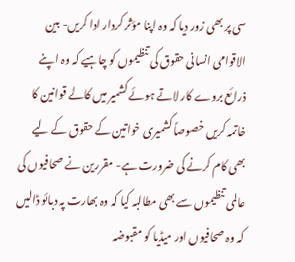سی پر بھی زور دیا کہ وہ اپنا مؤثر کردار ادا کریں- بین الاقوامی انسانی حقوق کی تنظیموں کو چاہیے کہ وہ اپنے ذرائع بروے کار لاتے ہوئے کشمیر میں کالے قوانین کا خاتمہ کریں خصوصاً کشمیری خواتین کے حقوق کے لیے بھی کام کرنے کی ضرورت ہے- مقررین نے صحافیوں کی عالمی تنظیموں سے بھی مطالبہ کیا کہ وہ بھارت پہ دبائو ڈالیں کہ وہ صحافیوں اور میڈیا کو مقبوضہ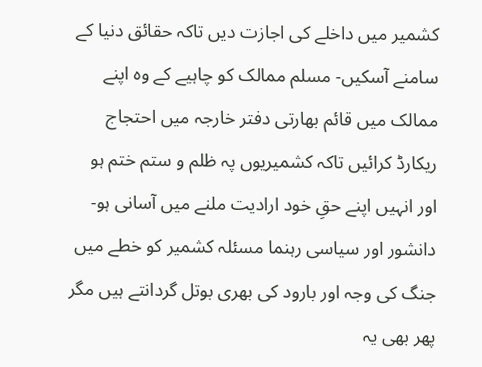کشمیر میں داخلے کی اجازت دیں تاکہ حقائق دنیا کے سامنے آسکیں- مسلم ممالک کو چاہیے کے وہ اپنے ممالک میں قائم بھارتی دفتر خارجہ میں احتجاج ریکارڈ کرائیں تاکہ کشمیریوں پہ ظلم و ستم ختم ہو اور انہیں اپنے حقِ خود ارادیت ملنے میں آسانی ہو- دانشور اور سیاسی رہنما مسئلہ کشمیر کو خطے میں جنگ کی وجہ اور بارود کی بھری بوتل گردانتے ہیں مگر پھر بھی یہ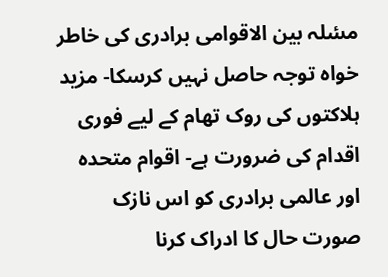مسٔلہ بین الاقوامی برادری کی خاطر خواہ توجہ حاصل نہیں کرسکا- مزید ہلاکتوں کی روک تھام کے لیے فوری اقدام کی ضرورت ہے- اقوام متحدہ اور عالمی برادری کو اس نازک صورت حال کا ادراک کرنا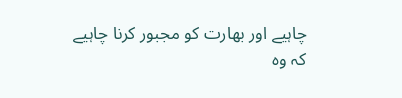چاہیے اور بھارت کو مجبور کرنا چاہیے کہ وہ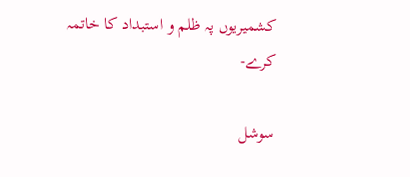کشمیریوں پہ ظلم و استبداد کا خاتمہ کرے-

سوشل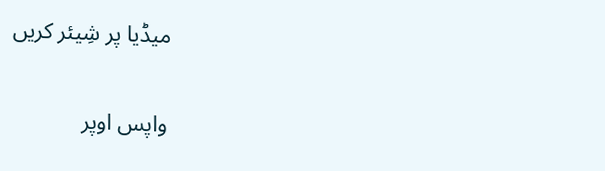میڈیا پر شِیئر کریں

واپس اوپر